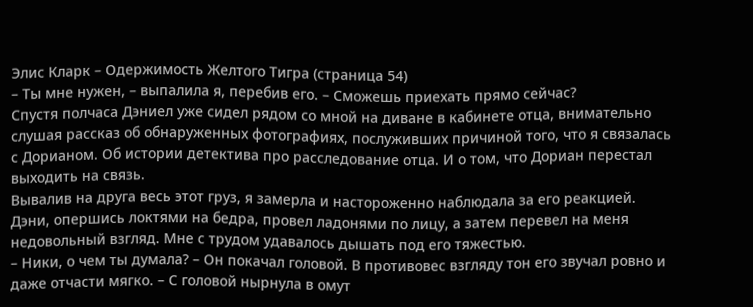Элис Кларк – Одержимость Желтого Тигра (страница 54)
– Ты мне нужен, – выпалила я, перебив его. – Сможешь приехать прямо сейчас?
Спустя полчаса Дэниел уже сидел рядом со мной на диване в кабинете отца, внимательно слушая рассказ об обнаруженных фотографиях, послуживших причиной того, что я связалась с Дорианом. Об истории детектива про расследование отца. И о том, что Дориан перестал выходить на связь.
Вывалив на друга весь этот груз, я замерла и настороженно наблюдала за его реакцией.
Дэни, опершись локтями на бедра, провел ладонями по лицу, а затем перевел на меня недовольный взгляд. Мне с трудом удавалось дышать под его тяжестью.
– Ники, о чем ты думала? – Он покачал головой. В противовес взгляду тон его звучал ровно и даже отчасти мягко. – С головой нырнула в омут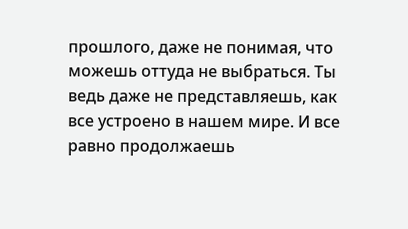прошлого, даже не понимая, что можешь оттуда не выбраться. Ты ведь даже не представляешь, как все устроено в нашем мире. И все равно продолжаешь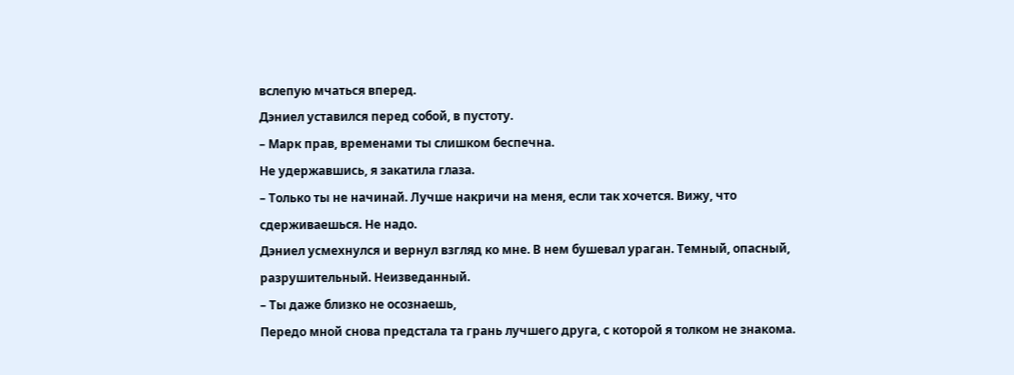вслепую мчаться вперед.
Дэниел уставился перед собой, в пустоту.
– Марк прав, временами ты слишком беспечна.
Не удержавшись, я закатила глаза.
– Только ты не начинай. Лучше накричи на меня, если так хочется. Вижу, что сдерживаешься. Не надо.
Дэниел усмехнулся и вернул взгляд ко мне. В нем бушевал ураган. Темный, опасный, разрушительный. Неизведанный.
– Ты даже близко не осознаешь,
Передо мной снова предстала та грань лучшего друга, с которой я толком не знакома.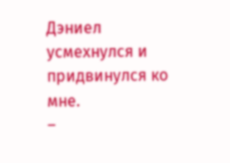Дэниел усмехнулся и придвинулся ко мне.
–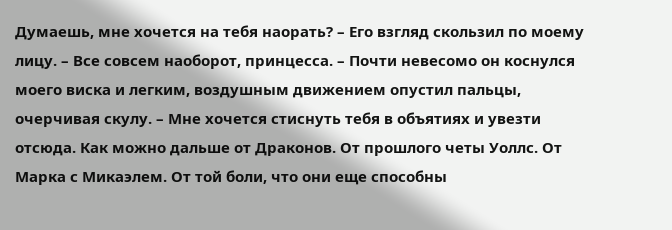Думаешь, мне хочется на тебя наорать? – Его взгляд скользил по моему лицу. – Все совсем наоборот, принцесса. – Почти невесомо он коснулся моего виска и легким, воздушным движением опустил пальцы, очерчивая скулу. – Мне хочется стиснуть тебя в объятиях и увезти отсюда. Как можно дальше от Драконов. От прошлого четы Уоллс. От Марка с Микаэлем. От той боли, что они еще способны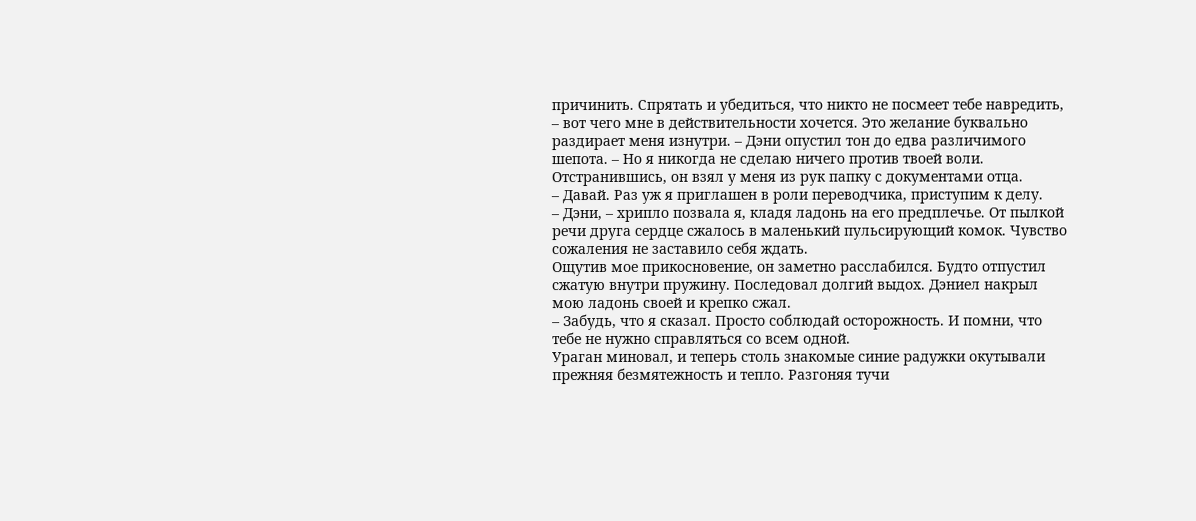причинить. Спрятать и убедиться, что никто не посмеет тебе навредить, – вот чего мне в действительности хочется. Это желание буквально раздирает меня изнутри. – Дэни опустил тон до едва различимого шепота. – Но я никогда не сделаю ничего против твоей воли.
Отстранившись, он взял у меня из рук папку с документами отца.
– Давай. Раз уж я приглашен в роли переводчика, приступим к делу.
– Дэни, – хрипло позвала я, кладя ладонь на его предплечье. От пылкой речи друга сердце сжалось в маленький пульсирующий комок. Чувство сожаления не заставило себя ждать.
Ощутив мое прикосновение, он заметно расслабился. Будто отпустил сжатую внутри пружину. Последовал долгий выдох. Дэниел накрыл мою ладонь своей и крепко сжал.
– Забудь, что я сказал. Просто соблюдай осторожность. И помни, что тебе не нужно справляться со всем одной.
Ураган миновал, и теперь столь знакомые синие радужки окутывали прежняя безмятежность и тепло. Разгоняя тучи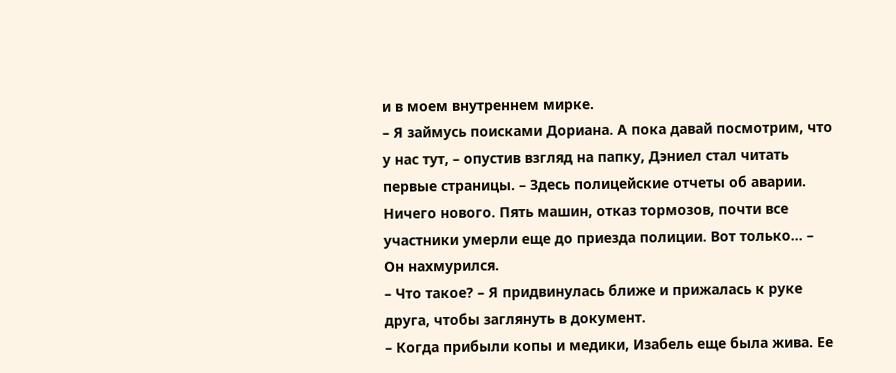и в моем внутреннем мирке.
– Я займусь поисками Дориана. А пока давай посмотрим, что у нас тут, – опустив взгляд на папку, Дэниел стал читать первые страницы. – Здесь полицейские отчеты об аварии. Ничего нового. Пять машин, отказ тормозов, почти все участники умерли еще до приезда полиции. Вот только… – Он нахмурился.
– Что такое? – Я придвинулась ближе и прижалась к руке друга, чтобы заглянуть в документ.
– Когда прибыли копы и медики, Изабель еще была жива. Ее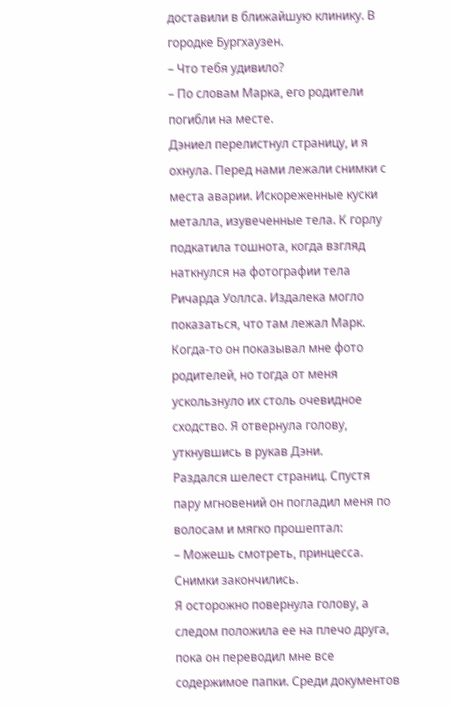доставили в ближайшую клинику. В городке Бургхаузен.
– Что тебя удивило?
– По словам Марка, его родители погибли на месте.
Дэниел перелистнул страницу, и я охнула. Перед нами лежали снимки с места аварии. Искореженные куски металла, изувеченные тела. К горлу подкатила тошнота, когда взгляд наткнулся на фотографии тела Ричарда Уоллса. Издалека могло показаться, что там лежал Марк. Когда-то он показывал мне фото родителей, но тогда от меня ускользнуло их столь очевидное сходство. Я отвернула голову, уткнувшись в рукав Дэни.
Раздался шелест страниц. Спустя пару мгновений он погладил меня по волосам и мягко прошептал:
– Можешь смотреть, принцесса. Снимки закончились.
Я осторожно повернула голову, а следом положила ее на плечо друга, пока он переводил мне все содержимое папки. Среди документов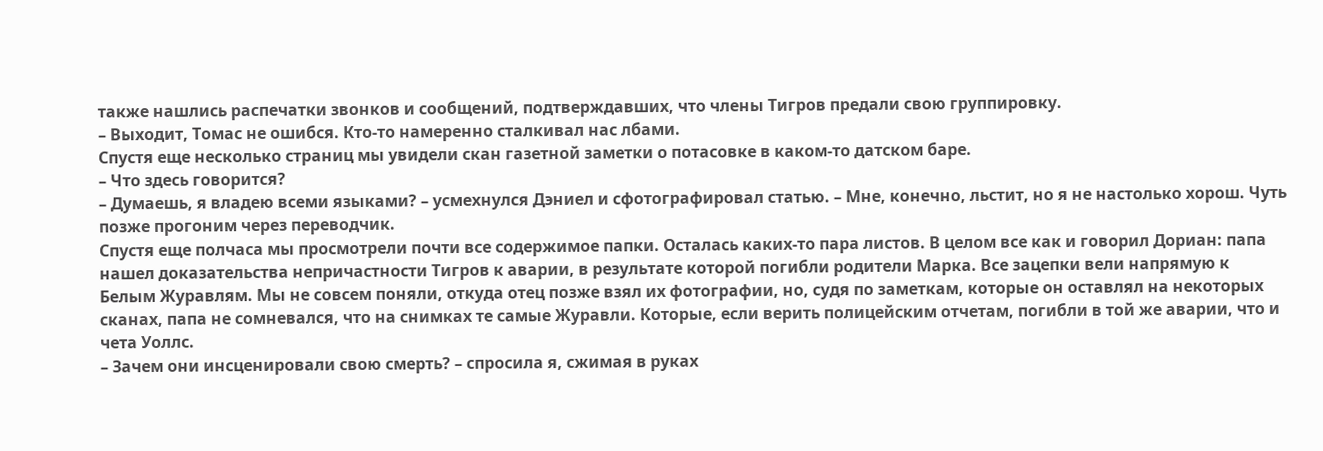также нашлись распечатки звонков и сообщений, подтверждавших, что члены Тигров предали свою группировку.
– Выходит, Томас не ошибся. Кто-то намеренно сталкивал нас лбами.
Спустя еще несколько страниц мы увидели скан газетной заметки о потасовке в каком-то датском баре.
– Что здесь говорится?
– Думаешь, я владею всеми языками? – усмехнулся Дэниел и сфотографировал статью. – Мне, конечно, льстит, но я не настолько хорош. Чуть позже прогоним через переводчик.
Спустя еще полчаса мы просмотрели почти все содержимое папки. Осталась каких-то пара листов. В целом все как и говорил Дориан: папа нашел доказательства непричастности Тигров к аварии, в результате которой погибли родители Марка. Все зацепки вели напрямую к Белым Журавлям. Мы не совсем поняли, откуда отец позже взял их фотографии, но, судя по заметкам, которые он оставлял на некоторых сканах, папа не сомневался, что на снимках те самые Журавли. Которые, если верить полицейским отчетам, погибли в той же аварии, что и чета Уоллс.
– Зачем они инсценировали свою смерть? – спросила я, сжимая в руках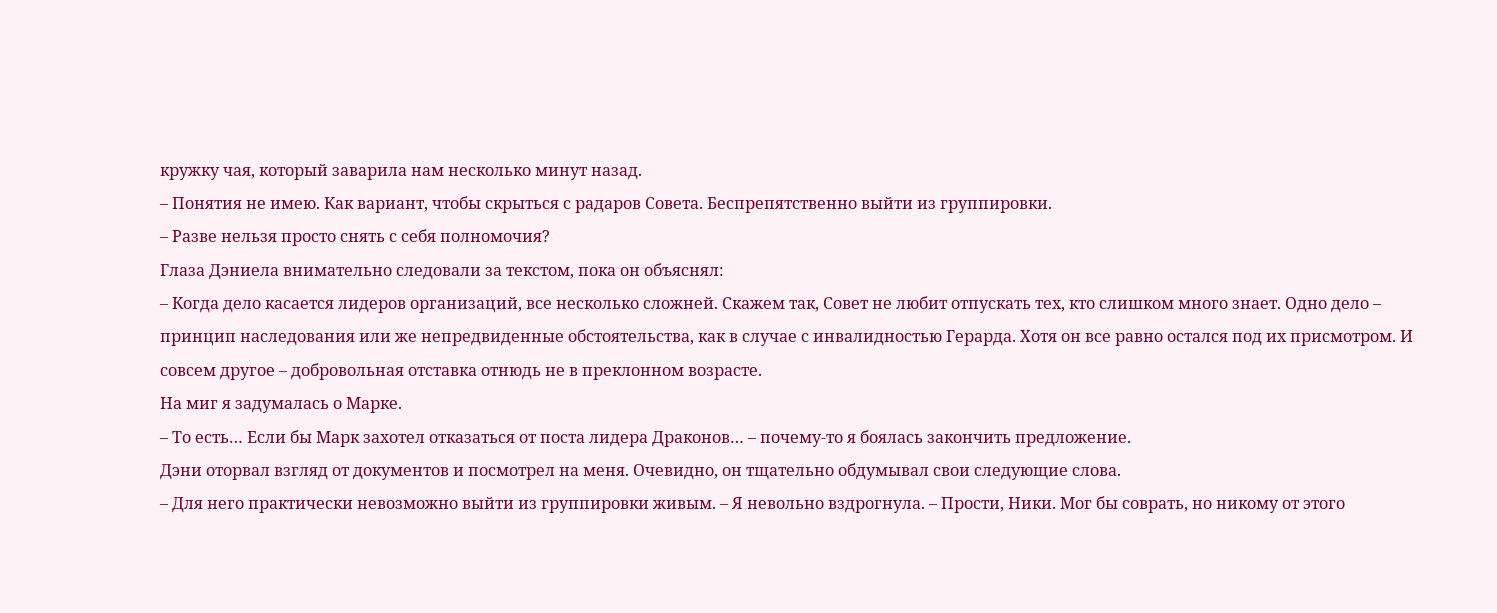кружку чая, который заварила нам несколько минут назад.
– Понятия не имею. Как вариант, чтобы скрыться с радаров Совета. Беспрепятственно выйти из группировки.
– Разве нельзя просто снять с себя полномочия?
Глаза Дэниела внимательно следовали за текстом, пока он объяснял:
– Когда дело касается лидеров организаций, все несколько сложней. Скажем так, Совет не любит отпускать тех, кто слишком много знает. Одно дело – принцип наследования или же непредвиденные обстоятельства, как в случае с инвалидностью Герарда. Хотя он все равно остался под их присмотром. И совсем другое – добровольная отставка отнюдь не в преклонном возрасте.
На миг я задумалась о Марке.
– То есть… Если бы Марк захотел отказаться от поста лидера Драконов… – почему-то я боялась закончить предложение.
Дэни оторвал взгляд от документов и посмотрел на меня. Очевидно, он тщательно обдумывал свои следующие слова.
– Для него практически невозможно выйти из группировки живым. – Я невольно вздрогнула. – Прости, Ники. Мог бы соврать, но никому от этого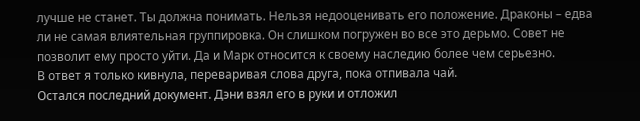лучше не станет. Ты должна понимать. Нельзя недооценивать его положение. Драконы – едва ли не самая влиятельная группировка. Он слишком погружен во все это дерьмо. Совет не позволит ему просто уйти. Да и Марк относится к своему наследию более чем серьезно.
В ответ я только кивнула, переваривая слова друга, пока отпивала чай.
Остался последний документ. Дэни взял его в руки и отложил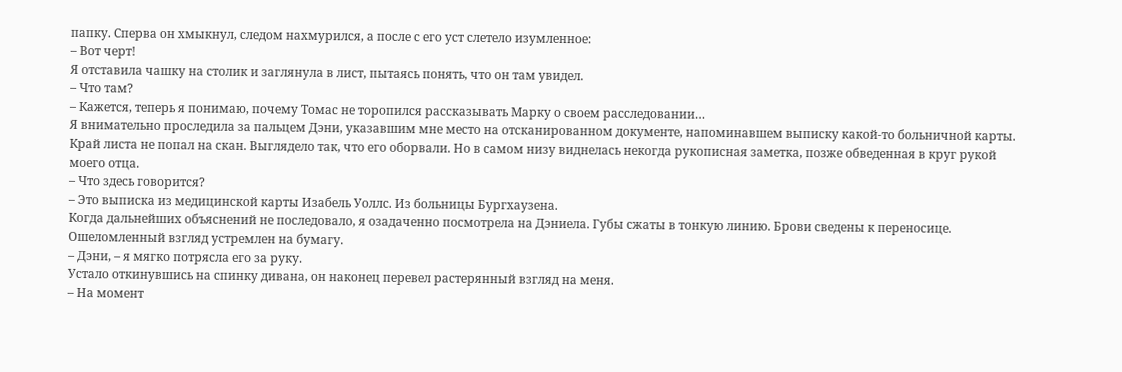папку. Сперва он хмыкнул, следом нахмурился, а после с его уст слетело изумленное:
– Вот черт!
Я отставила чашку на столик и заглянула в лист, пытаясь понять, что он там увидел.
– Что там?
– Кажется, теперь я понимаю, почему Томас не торопился рассказывать Марку о своем расследовании…
Я внимательно проследила за пальцем Дэни, указавшим мне место на отсканированном документе, напоминавшем выписку какой-то больничной карты. Край листа не попал на скан. Выглядело так, что его оборвали. Но в самом низу виднелась некогда рукописная заметка, позже обведенная в круг рукой моего отца.
– Что здесь говорится?
– Это выписка из медицинской карты Изабель Уоллс. Из больницы Бургхаузена.
Когда дальнейших объяснений не последовало, я озадаченно посмотрела на Дэниела. Губы сжаты в тонкую линию. Брови сведены к переносице. Ошеломленный взгляд устремлен на бумагу.
– Дэни, – я мягко потрясла его за руку.
Устало откинувшись на спинку дивана, он наконец перевел растерянный взгляд на меня.
– На момент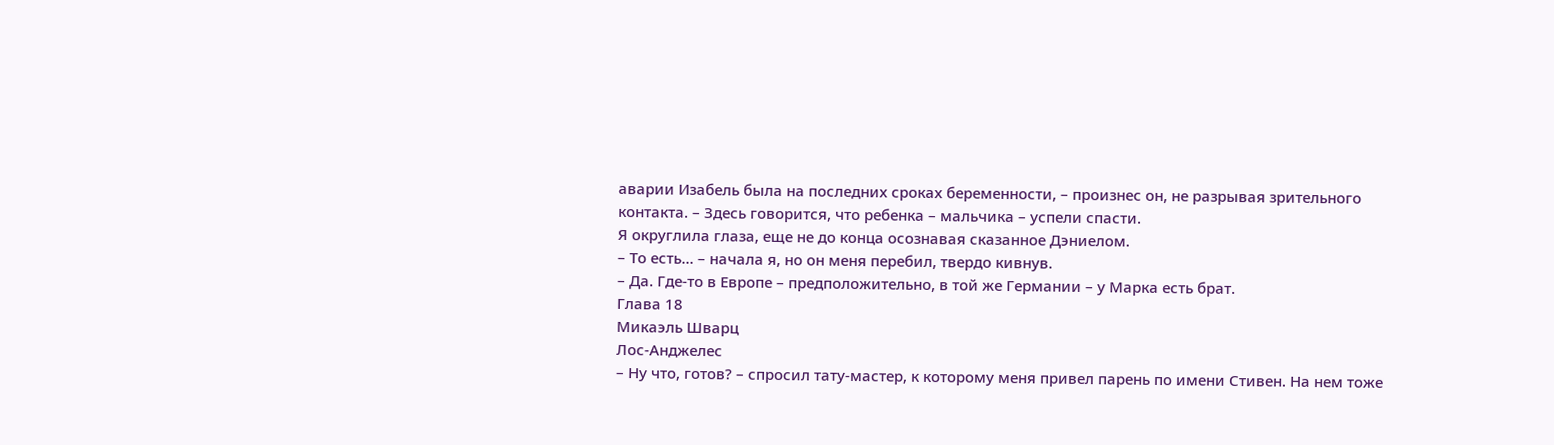аварии Изабель была на последних сроках беременности, – произнес он, не разрывая зрительного контакта. – Здесь говорится, что ребенка – мальчика – успели спасти.
Я округлила глаза, еще не до конца осознавая сказанное Дэниелом.
– То есть… – начала я, но он меня перебил, твердо кивнув.
– Да. Где-то в Европе – предположительно, в той же Германии – у Марка есть брат.
Глава 18
Микаэль Шварц
Лос-Анджелес
– Ну что, готов? – спросил тату-мастер, к которому меня привел парень по имени Стивен. На нем тоже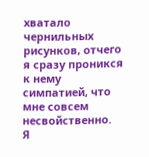хватало чернильных рисунков, отчего я сразу проникся к нему симпатией, что мне совсем несвойственно.
Я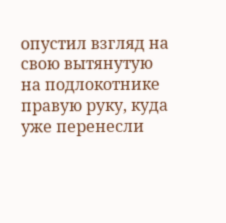опустил взгляд на свою вытянутую на подлокотнике правую руку, куда уже перенесли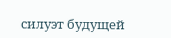силуэт будущей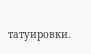татуировки.